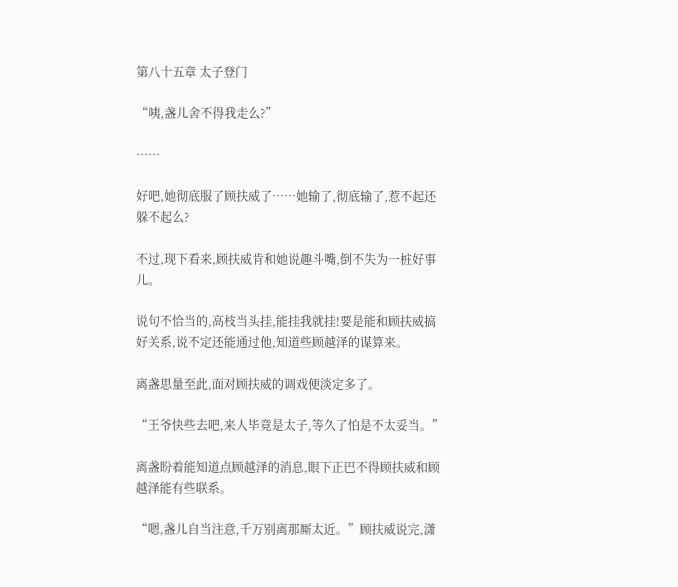第八十五章 太子登门

“咦,盏儿舍不得我走么?”

……

好吧,她彻底服了顾扶威了……她输了,彻底输了,惹不起还躲不起么?

不过,现下看来,顾扶威肯和她说趣斗嘴,倒不失为一桩好事儿。

说句不恰当的,高枝当头挂,能挂我就挂!要是能和顾扶威搞好关系,说不定还能通过他,知道些顾越泽的谋算来。

离盏思量至此,面对顾扶威的调戏便淡定多了。

“王爷快些去吧,来人毕竟是太子,等久了怕是不太妥当。”

离盏盼着能知道点顾越泽的消息,眼下正巴不得顾扶威和顾越泽能有些联系。

“嗯,盏儿自当注意,千万别离那厮太近。”顾扶威说完,潇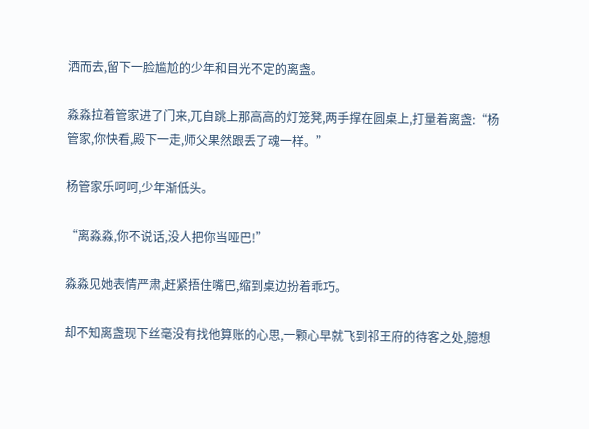洒而去,留下一脸尴尬的少年和目光不定的离盏。

淼淼拉着管家进了门来,兀自跳上那高高的灯笼凳,两手撑在圆桌上,打量着离盏:“杨管家,你快看,殿下一走,师父果然跟丢了魂一样。”

杨管家乐呵呵,少年渐低头。

“离淼淼,你不说话,没人把你当哑巴!”

淼淼见她表情严肃,赶紧捂住嘴巴,缩到桌边扮着乖巧。

却不知离盏现下丝毫没有找他算账的心思,一颗心早就飞到祁王府的待客之处,臆想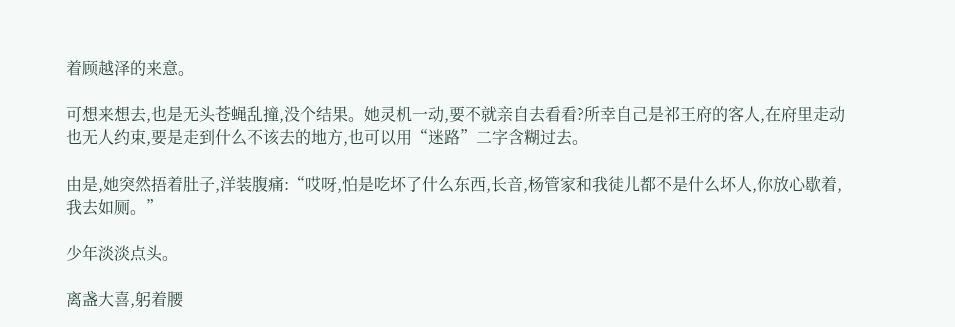着顾越泽的来意。

可想来想去,也是无头苍蝇乱撞,没个结果。她灵机一动,要不就亲自去看看?所幸自己是祁王府的客人,在府里走动也无人约束,要是走到什么不该去的地方,也可以用“迷路”二字含糊过去。

由是,她突然捂着肚子,洋装腹痛:“哎呀,怕是吃坏了什么东西,长音,杨管家和我徒儿都不是什么坏人,你放心歇着,我去如厕。”

少年淡淡点头。

离盏大喜,躬着腰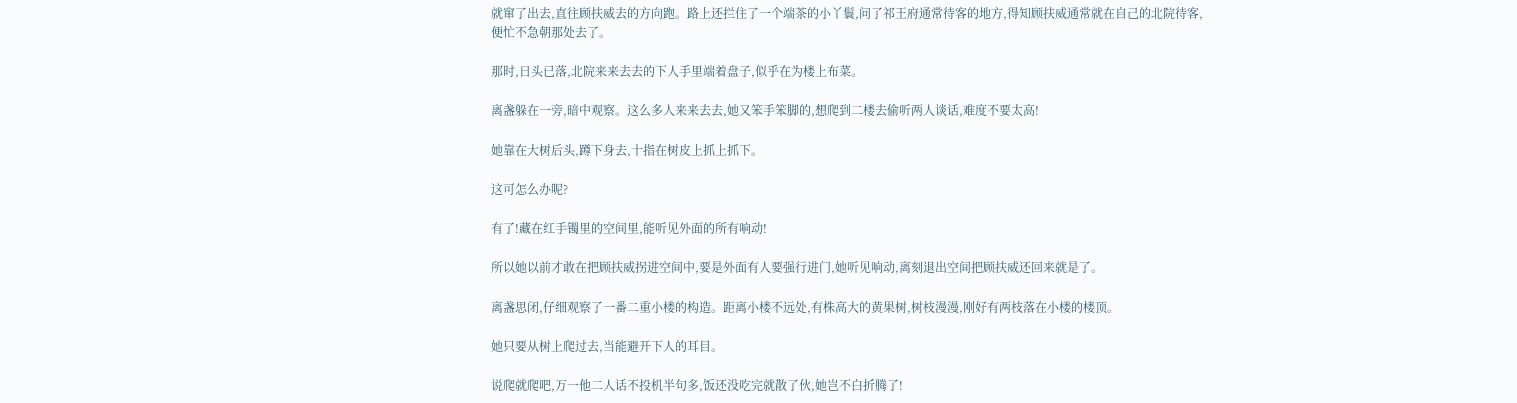就窜了出去,直往顾扶威去的方向跑。路上还拦住了一个端茶的小丫鬟,问了祁王府通常待客的地方,得知顾扶威通常就在自己的北院待客,便忙不急朝那处去了。

那时,日头已落,北院来来去去的下人手里端着盘子,似乎在为楼上布菜。

离盏躲在一旁,暗中观察。这么多人来来去去,她又笨手笨脚的,想爬到二楼去偷听两人谈话,难度不要太高!

她靠在大树后头,蹲下身去,十指在树皮上抓上抓下。

这可怎么办呢?

有了!藏在红手镯里的空间里,能听见外面的所有响动!

所以她以前才敢在把顾扶威拐进空间中,要是外面有人要强行进门,她听见响动,离刻退出空间把顾扶威还回来就是了。

离盏思闭,仔细观察了一番二重小楼的构造。距离小楼不远处,有株高大的黄果树,树枝漫漫,刚好有两枝落在小楼的楼顶。

她只要从树上爬过去,当能避开下人的耳目。

说爬就爬吧,万一他二人话不投机半句多,饭还没吃完就散了伙,她岂不白折腾了!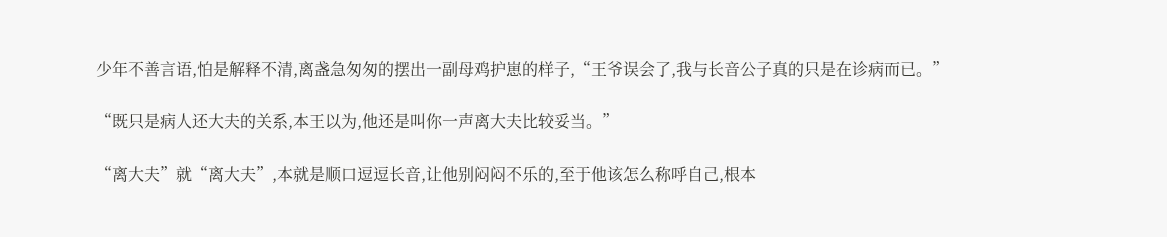少年不善言语,怕是解释不清,离盏急匆匆的摆出一副母鸡护崽的样子,“王爷误会了,我与长音公子真的只是在诊病而已。”

“既只是病人还大夫的关系,本王以为,他还是叫你一声离大夫比较妥当。”

“离大夫”就“离大夫”,本就是顺口逗逗长音,让他别闷闷不乐的,至于他该怎么称呼自己,根本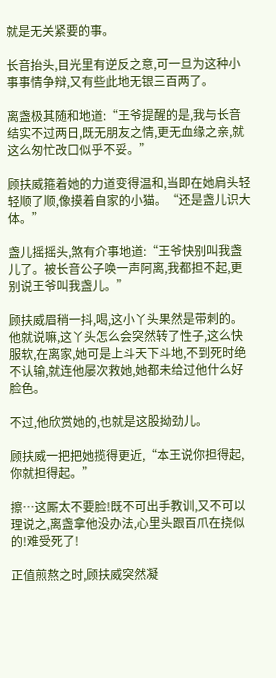就是无关紧要的事。

长音抬头,目光里有逆反之意,可一旦为这种小事事情争辩,又有些此地无银三百两了。

离盏极其随和地道:“王爷提醒的是,我与长音结实不过两日,既无朋友之情,更无血缘之亲,就这么匆忙改口似乎不妥。”

顾扶威箍着她的力道变得温和,当即在她肩头轻轻顺了顺,像摸着自家的小猫。“还是盏儿识大体。”

盏儿摇摇头,煞有介事地道:“王爷快别叫我盏儿了。被长音公子唤一声阿离,我都担不起,更别说王爷叫我盏儿。”

顾扶威眉稍一抖,喝,这小丫头果然是带刺的。他就说嘛,这丫头怎么会突然转了性子,这么快服软,在离家,她可是上斗天下斗地,不到死时绝不认输,就连他屡次救她,她都未给过他什么好脸色。

不过,他欣赏她的,也就是这股拗劲儿。

顾扶威一把把她揽得更近,“本王说你担得起,你就担得起。”

擦…这厮太不要脸!既不可出手教训,又不可以理说之,离盏拿他没办法,心里头跟百爪在挠似的!难受死了!

正值煎熬之时,顾扶威突然凝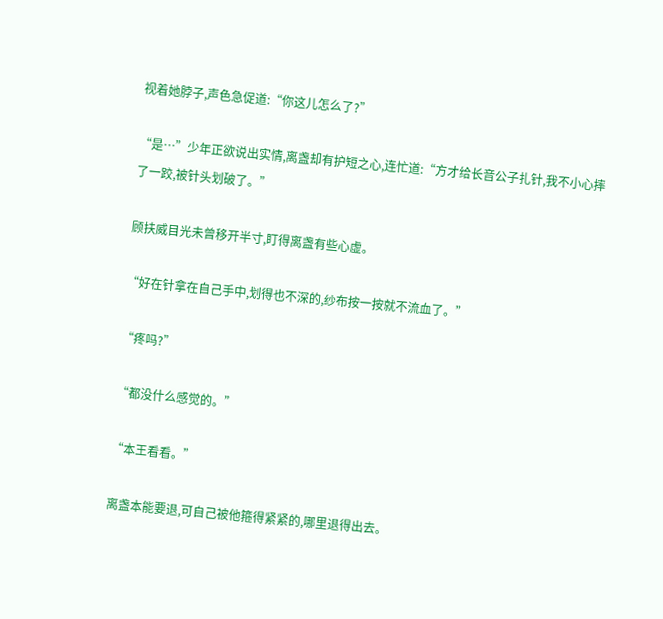视着她脖子,声色急促道:“你这儿怎么了?”

“是…”少年正欲说出实情,离盏却有护短之心,连忙道:“方才给长音公子扎针,我不小心摔了一跤,被针头划破了。”

顾扶威目光未曾移开半寸,盯得离盏有些心虚。

“好在针拿在自己手中,划得也不深的,纱布按一按就不流血了。”

“疼吗?”

“都没什么感觉的。”

“本王看看。”

离盏本能要退,可自己被他箍得紧紧的,哪里退得出去。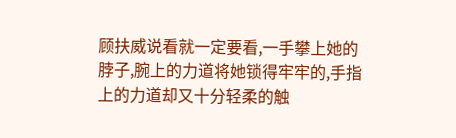顾扶威说看就一定要看,一手攀上她的脖子,腕上的力道将她锁得牢牢的,手指上的力道却又十分轻柔的触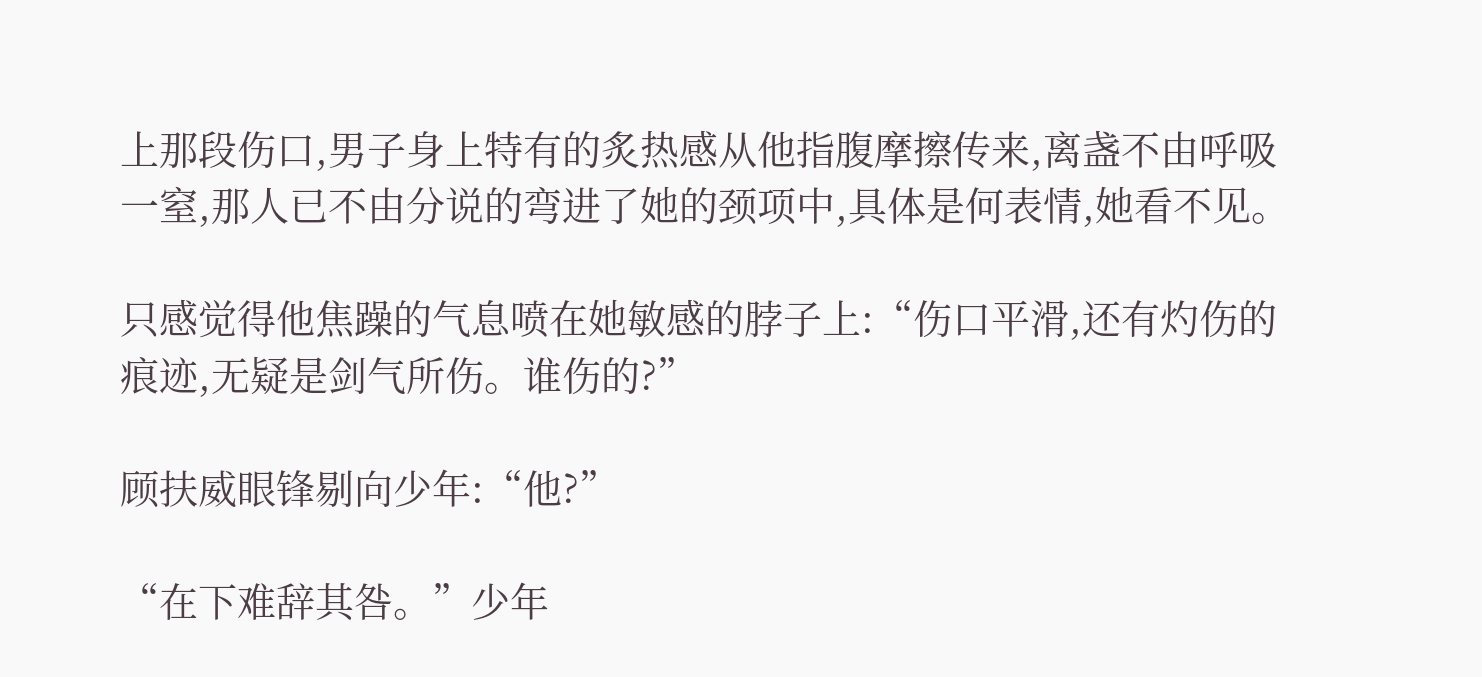上那段伤口,男子身上特有的炙热感从他指腹摩擦传来,离盏不由呼吸一窒,那人已不由分说的弯进了她的颈项中,具体是何表情,她看不见。

只感觉得他焦躁的气息喷在她敏感的脖子上:“伤口平滑,还有灼伤的痕迹,无疑是剑气所伤。谁伤的?”

顾扶威眼锋剔向少年:“他?”

“在下难辞其咎。”少年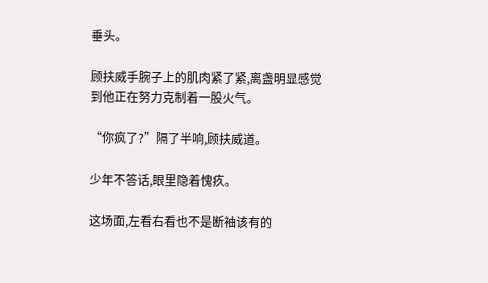垂头。

顾扶威手腕子上的肌肉紧了紧,离盏明显感觉到他正在努力克制着一股火气。

“你疯了?”隔了半响,顾扶威道。

少年不答话,眼里隐着愧疚。

这场面,左看右看也不是断袖该有的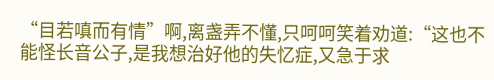“目若嗔而有情”啊,离盏弄不懂,只呵呵笑着劝道:“这也不能怪长音公子,是我想治好他的失忆症,又急于求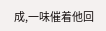成,一味催着他回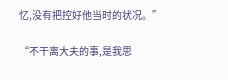忆,没有把控好他当时的状况。”

“不干离大夫的事,是我思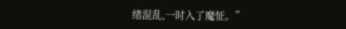绪混乱,一时入了魔怔。”